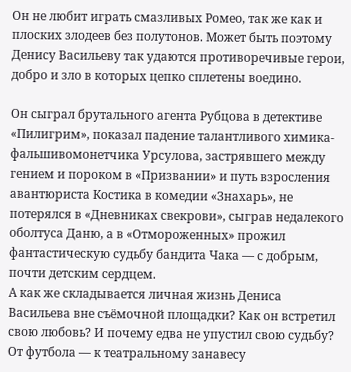Он не любит играть смазливых Ромео, так же как и плоских злодеев без полутонов. Может быть поэтому Денису Васильеву так удаются противоречивые герои, добро и зло в которых цепко сплетены воедино.

Он сыграл брутального агента Рубцова в детективе «Пилигрим», показал падение талантливого химика-фальшивомонетчика Урсулова, застрявшего между гением и пороком в «Призвании» и путь взросления авантюриста Костика в комедии «Знахарь», не потерялся в «Дневниках свекрови», сыграв недалекого оболтуса Даню, а в «Отмороженных» прожил фантастическую судьбу бандита Чака — с добрым, почти детским сердцем.
А как же складывается личная жизнь Дениса Васильева вне съёмочной площадки? Как он встретил свою любовь? И почему едва не упустил свою судьбу?
От футбола — к театральному занавесу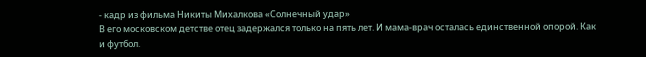- кадр из фильма Никиты Михалкова «Солнечный удар»
В его московском детстве отец задержался только на пять лет. И мама-врач осталась единственной опорой. Как и футбол.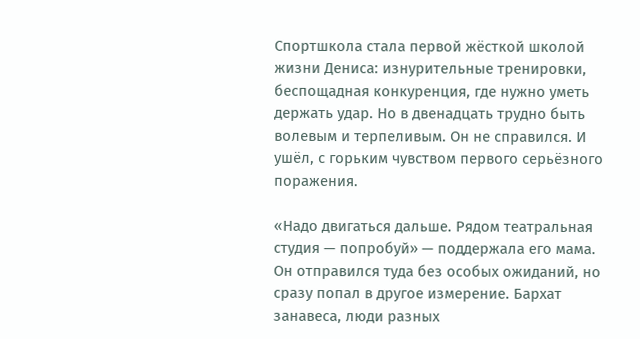Спортшкола стала первой жёсткой школой жизни Дениса: изнурительные тренировки, беспощадная конкуренция, где нужно уметь держать удар. Но в двенадцать трудно быть волевым и терпеливым. Он не справился. И ушёл, с горьким чувством первого серьёзного поражения.

«Надо двигаться дальше. Рядом театральная студия — попробуй» — поддержала его мама. Он отправился туда без особых ожиданий, но сразу попал в другое измерение. Бархат занавеса, люди разных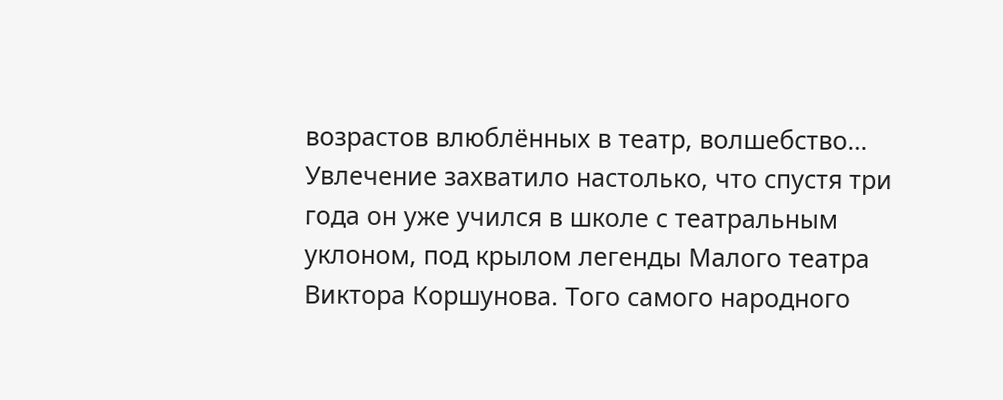возрастов влюблённых в театр, волшебство…
Увлечение захватило настолько, что спустя три года он уже учился в школе с театральным уклоном, под крылом легенды Малого театра Виктора Коршунова. Того самого народного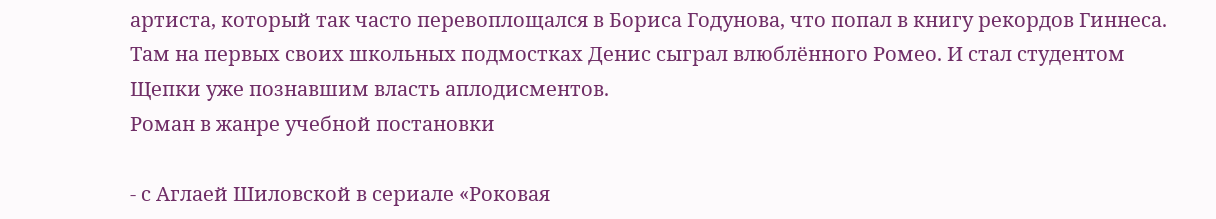артиста, который так часто перевоплощался в Бориса Годунова, что попал в книгу рекордов Гиннеса. Там на первых своих школьных подмостках Денис сыграл влюблённого Ромео. И стал студентом Щепки уже познавшим власть аплодисментов.
Роман в жанре учебной постановки

- с Аглаей Шиловской в сериале «Роковая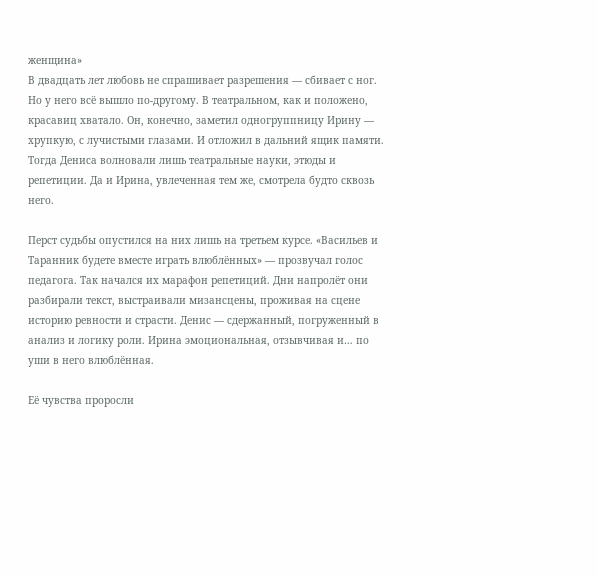женщина»
В двадцать лет любовь не спрашивает разрешения — сбивает с ног. Но у него всё вышло по-другому. В театральном, как и положено, красавиц хватало. Он, конечно, заметил одногруппницу Ирину — хрупкую, с лучистыми глазами. И отложил в дальний ящик памяти. Тогда Дениса волновали лишь театральные науки, этюды и репетиции. Да и Ирина, увлеченная тем же, смотрела будто сквозь него.

Перст судьбы опустился на них лишь на третьем курсе. «Васильев и Таранник будете вместе играть влюблённых» — прозвучал голос педагога. Так начался их марафон репетиций. Дни напролёт они разбирали текст, выстраивали мизансцены, проживая на сцене историю ревности и страсти. Денис — сдержанный, погруженный в анализ и логику роли. Ирина эмоциональная, отзывчивая и… по уши в него влюблённая.

Её чувства проросли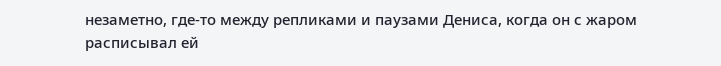незаметно, где-то между репликами и паузами Дениса, когда он с жаром расписывал ей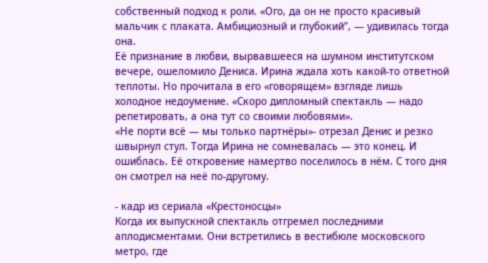собственный подход к роли. «Ого, да он не просто красивый мальчик с плаката. Амбициозный и глубокий”, — удивилась тогда она.
Её признание в любви, вырвавшееся на шумном институтском вечере, ошеломило Дениса. Ирина ждала хоть какой-то ответной теплоты. Но прочитала в его «говорящем» взгляде лишь холодное недоумение. «Скоро дипломный спектакль — надо репетировать, а она тут со своими любовями».
«Не порти всё — мы только партнёры»- отрезал Денис и резко швырнул стул. Тогда Ирина не сомневалась — это конец. И ошиблась. Её откровение намертво поселилось в нём. С того дня он смотрел на неё по-другому.

- кадр из сериала «Крестоносцы»
Когда их выпускной спектакль отгремел последними аплодисментами. Они встретились в вестибюле московского метро, где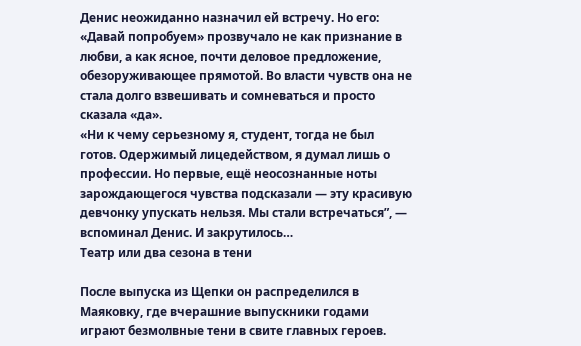Денис неожиданно назначил ей встречу. Но его: «Давай попробуем» прозвучало не как признание в любви, а как ясное, почти деловое предложение, обезоруживающее прямотой. Во власти чувств она не стала долго взвешивать и сомневаться и просто сказала «да».
«Ни к чему серьезному я, студент, тогда не был готов. Одержимый лицедейством, я думал лишь о профессии. Но первые, ещё неосознанные ноты зарождающегося чувства подсказали — эту красивую девчонку упускать нельзя. Мы стали встречаться”, — вспоминал Денис. И закрутилось…
Театр или два сезона в тени

После выпуска из Щепки он распределился в Маяковку, где вчерашние выпускники годами играют безмолвные тени в свите главных героев.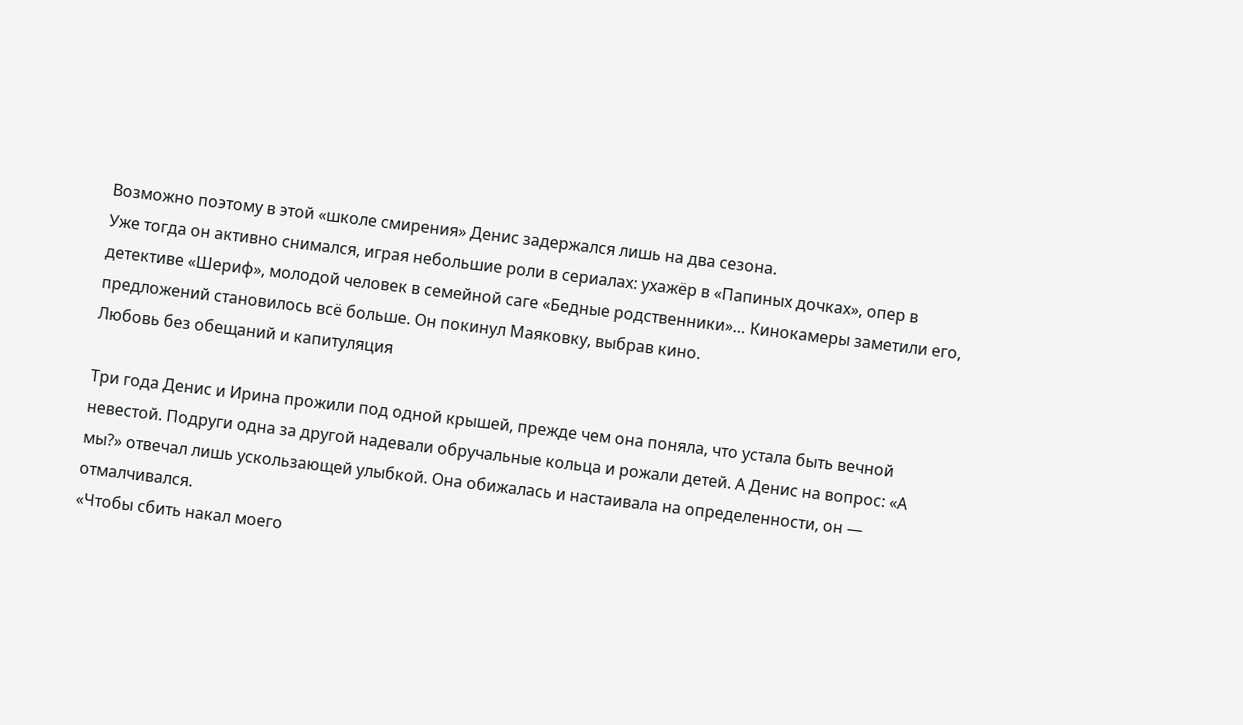Возможно поэтому в этой «школе смирения» Денис задержался лишь на два сезона.
Уже тогда он активно снимался, играя небольшие роли в сериалах: ухажёр в «Папиных дочках», опер в детективе «Шериф», молодой человек в семейной саге «Бедные родственники»… Кинокамеры заметили его, предложений становилось всё больше. Он покинул Маяковку, выбрав кино.
Любовь без обещаний и капитуляция

Три года Денис и Ирина прожили под одной крышей, прежде чем она поняла, что устала быть вечной невестой. Подруги одна за другой надевали обручальные кольца и рожали детей. А Денис на вопрос: «А мы?» отвечал лишь ускользающей улыбкой. Она обижалась и настаивала на определенности, он — отмалчивался.
«Чтобы сбить накал моего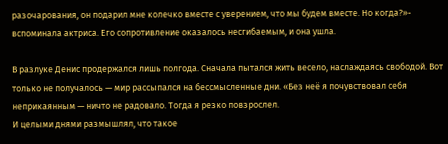разочарования, он подарил мне колечко вместе с уверением, что мы будем вместе. Но когда?»- вспоминала актриса. Его сопротивление оказалось несгибаемым, и она ушла.

В разлуке Денис продержался лишь полгода. Сначала пытался жить весело, наслаждаясь свободой. Вот только не получалось — мир рассыпался на бессмысленные дни. «Без неё я почувствовал себя неприкаянным — ничто не радовало. Тогда я резко повзрослел.
И целыми днями размышлял, что такое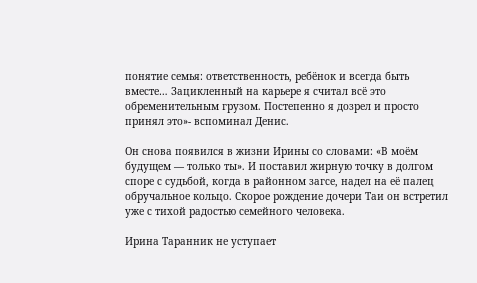понятие семья: ответственность, ребёнок и всегда быть вместе… Зацикленный на карьере я считал всё это обременительным грузом. Постепенно я дозрел и просто принял это»- вспоминал Денис.

Он снова появился в жизни Ирины со словами: «В моём будущем — только ты». И поставил жирную точку в долгом споре с судьбой, когда в районном загсе, надел на её палец обручальное кольцо. Скорое рождение дочери Таи он встретил уже с тихой радостью семейного человека.

Ирина Таранник не уступает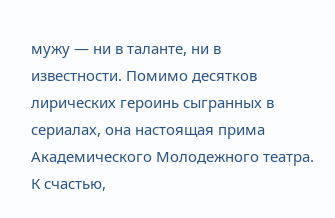мужу — ни в таланте, ни в известности. Помимо десятков лирических героинь сыгранных в сериалах, она настоящая прима Академического Молодежного театра. К счастью,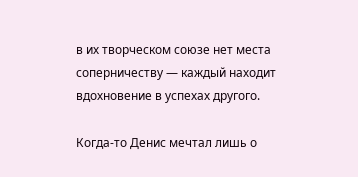в их творческом союзе нет места соперничеству — каждый находит вдохновение в успехах другого.

Когда-то Денис мечтал лишь о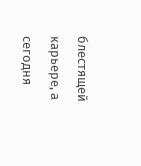блестящей карьере, а сегодня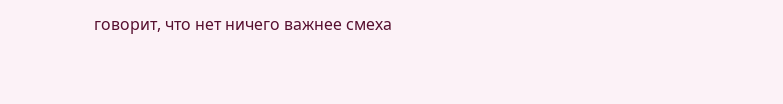говорит, что нет ничего важнее смеха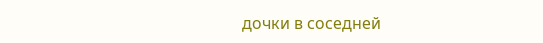дочки в соседней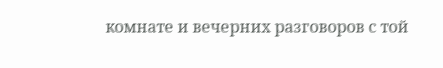комнате и вечерних разговоров с той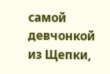самой девчонкой из Щепки,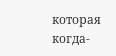которая когда-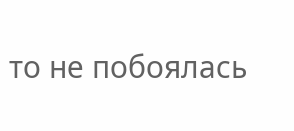то не побоялась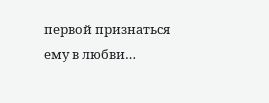первой признаться ему в любви…